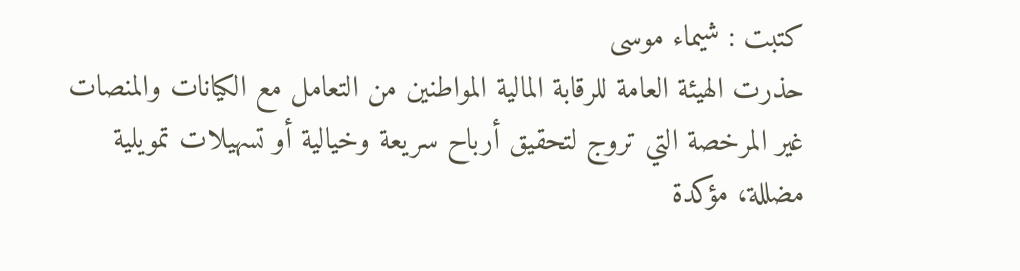كتبت : شيماء موسى
حذرت الهيئة العامة للرقابة المالية المواطنين من التعامل مع الكيانات والمنصات غير المرخصة التي تروج لتحقيق أرباح سريعة وخيالية أو تسهيلات تمويلية مضللة، مؤكدة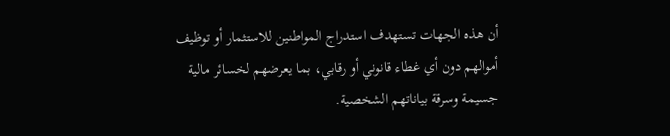أن هذه الجهات تستهدف استدراج المواطنين للاستثمار أو توظيف أموالهم دون أي غطاء قانوني أو رقابي، بما يعرضهم لخسائر مالية جسيمة وسرقة بياناتهم الشخصية.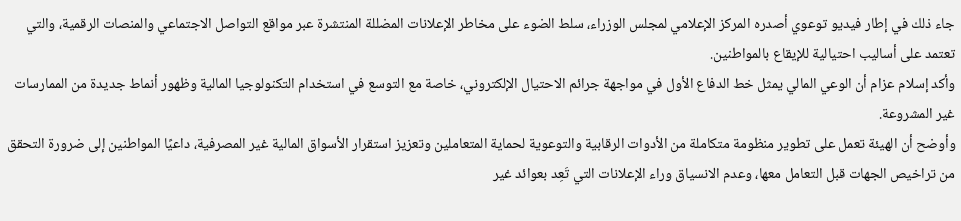جاء ذلك في إطار فيديو توعوي أصدره المركز الإعلامي لمجلس الوزراء، سلط الضوء على مخاطر الإعلانات المضللة المنتشرة عبر مواقع التواصل الاجتماعي والمنصات الرقمية، والتي تعتمد على أساليب احتيالية للإيقاع بالمواطنين.
وأكد إسلام عزام أن الوعي المالي يمثل خط الدفاع الأول في مواجهة جرائم الاحتيال الإلكتروني، خاصة مع التوسع في استخدام التكنولوجيا المالية وظهور أنماط جديدة من الممارسات غير المشروعة.
وأوضح أن الهيئة تعمل على تطوير منظومة متكاملة من الأدوات الرقابية والتوعوية لحماية المتعاملين وتعزيز استقرار الأسواق المالية غير المصرفية، داعيًا المواطنين إلى ضرورة التحقق من تراخيص الجهات قبل التعامل معها، وعدم الانسياق وراء الإعلانات التي تَعِد بعوائد غير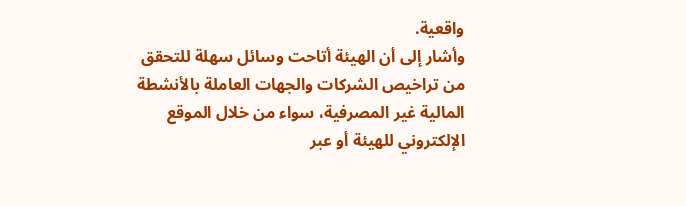واقعية.
وأشار إلى أن الهيئة أتاحت وسائل سهلة للتحقق من تراخيص الشركات والجهات العاملة بالأنشطة المالية غير المصرفية، سواء من خلال الموقع الإلكتروني للهيئة أو عبر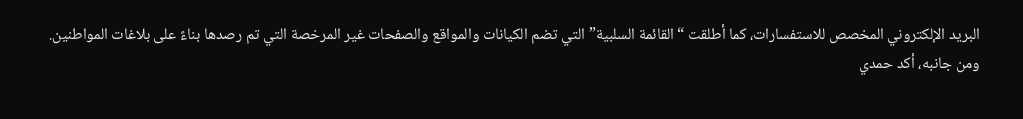البريد الإلكتروني المخصص للاستفسارات، كما أطلقت “القائمة السلبية” التي تضم الكيانات والمواقع والصفحات غير المرخصة التي تم رصدها بناءً على بلاغات المواطنين.
ومن جانبه، أكد حمدي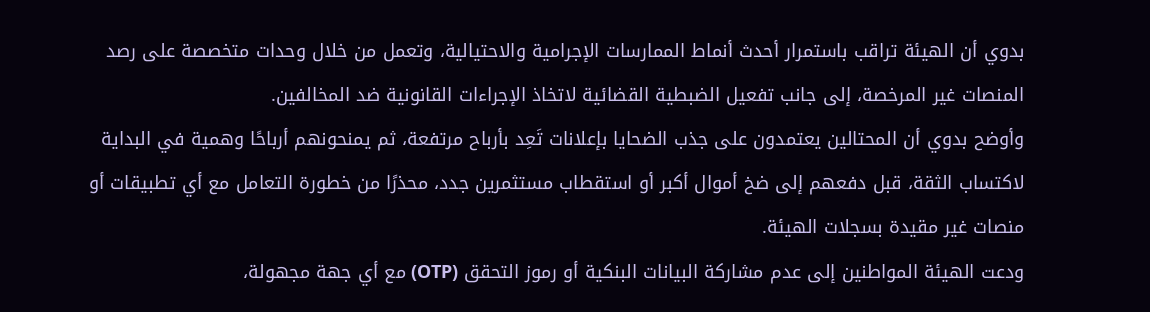بدوي أن الهيئة تراقب باستمرار أحدث أنماط الممارسات الإجرامية والاحتيالية، وتعمل من خلال وحدات متخصصة على رصد المنصات غير المرخصة، إلى جانب تفعيل الضبطية القضائية لاتخاذ الإجراءات القانونية ضد المخالفين.
وأوضح بدوي أن المحتالين يعتمدون على جذب الضحايا بإعلانات تَعِد بأرباح مرتفعة، ثم يمنحونهم أرباحًا وهمية في البداية لاكتساب الثقة، قبل دفعهم إلى ضخ أموال أكبر أو استقطاب مستثمرين جدد، محذرًا من خطورة التعامل مع أي تطبيقات أو منصات غير مقيدة بسجلات الهيئة.
ودعت الهيئة المواطنين إلى عدم مشاركة البيانات البنكية أو رموز التحقق (OTP) مع أي جهة مجهولة،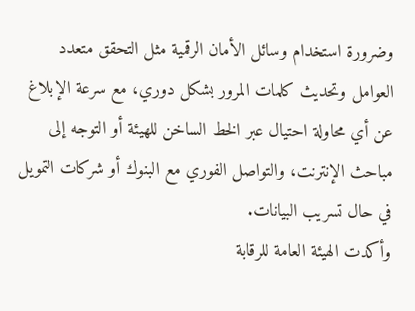وضرورة استخدام وسائل الأمان الرقمية مثل التحقق متعدد العوامل وتحديث كلمات المرور بشكل دوري، مع سرعة الإبلاغ عن أي محاولة احتيال عبر الخط الساخن للهيئة أو التوجه إلى مباحث الإنترنت، والتواصل الفوري مع البنوك أو شركات التمويل في حال تسريب البيانات.
وأكدت الهيئة العامة للرقابة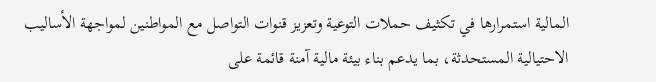المالية استمرارها في تكثيف حملات التوعية وتعزيز قنوات التواصل مع المواطنين لمواجهة الأساليب الاحتيالية المستحدثة، بما يدعم بناء بيئة مالية آمنة قائمة على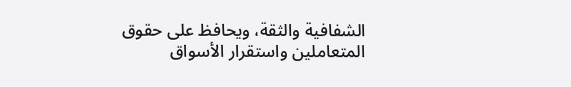الشفافية والثقة، ويحافظ على حقوق المتعاملين واستقرار الأسواق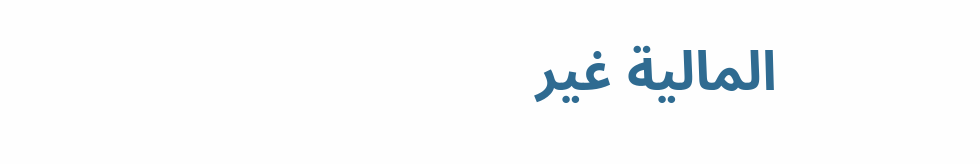المالية غير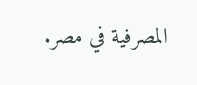المصرفية في مصر.